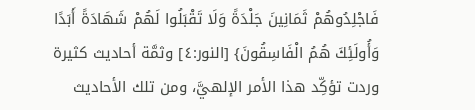فَاجْلِدُوهُمْ ثَمَانِينَ جَلْدَةً وَلَا تَقْبَلُوا لَهُمْ شَهَادَةً أَبَدًا وَأُولَئِكَ هُمُ الْفَاسِقُونَ} [النور:٤] وثمَّة أحاديث كثيرة وردت تؤكِّد هذا الأمر الإلهيَّ، ومن تلك الأحاديث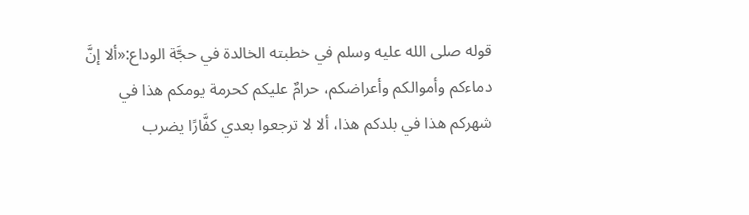قوله صلى الله عليه وسلم في خطبته الخالدة في حجَّة الوداع:«ألا إنَّ دماءكم وأموالكم وأعراضكم، حرامٌ عليكم كحرمة يومكم هذا في شهركم هذا في بلدكم هذا، ألا لا ترجعوا بعدي كفَّارًا يضرب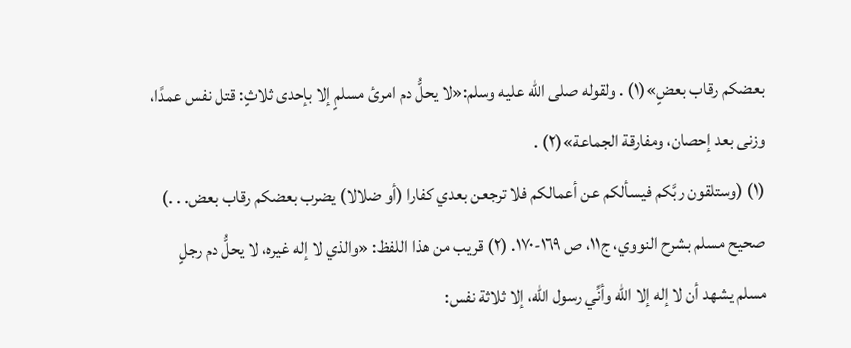بعضكم رقاب بعضٍ»(١) . ولقوله صلى الله عليه وسلم:«لا يحلُّ دم امرئ مسلمٍ إلا بإحدى ثلاثٍ: قتل نفس عمدًا، وزنى بعد إحصان، ومفارقة الجماعة»(٢) .
(١) (وستلقون ربَّكم فيسألكم عن أعمالكم فلا ترجعن بعدي كفارا (أو ضلالا) يضرب بعضكم رقاب بعض. . .) صحيح مسلم بشرح النووي، ج١١، ص ١٦٩-١٧٠. (٢) قريب من هذا اللفظ: «والذي لا إله غيره، لا يحلُّ دم رجلٍ مسلم يشهد أن لا إله إلا الله وأنِّي رسول الله، إلا ثلاثة نفس: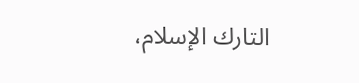التارك الإسلام،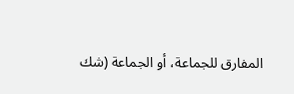المفارق للجماعة، أو الجماعة (شك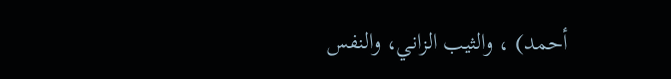أحمد) ، والثيب الزاني، والنفس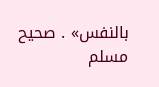بالنفس» . صحيح مسلم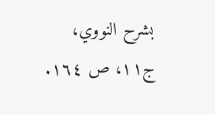بشرح النووي، ج١١، ص ١٦٤.